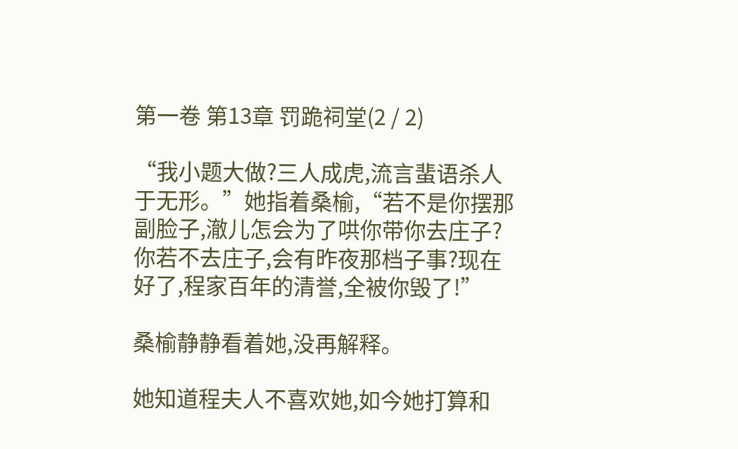第一卷 第13章 罚跪祠堂(2 / 2)

“我小题大做?三人成虎,流言蜚语杀人于无形。”她指着桑榆,“若不是你摆那副脸子,澈儿怎会为了哄你带你去庄子?你若不去庄子,会有昨夜那档子事?现在好了,程家百年的清誉,全被你毁了!”

桑榆静静看着她,没再解释。

她知道程夫人不喜欢她,如今她打算和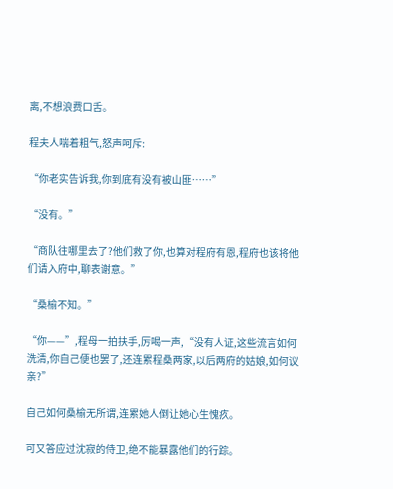离,不想浪费口舌。

程夫人喘着粗气,怒声呵斥:

“你老实告诉我,你到底有没有被山匪……”

“没有。”

“商队往哪里去了?他们救了你,也算对程府有恩,程府也该将他们请入府中,聊表谢意。”

“桑榆不知。”

“你——”,程母一拍扶手,厉喝一声,“没有人证,这些流言如何洗清,你自己便也罢了,还连累程桑两家,以后两府的姑娘,如何议亲?”

自己如何桑榆无所谓,连累她人倒让她心生愧疚。

可又答应过沈寂的侍卫,绝不能暴露他们的行踪。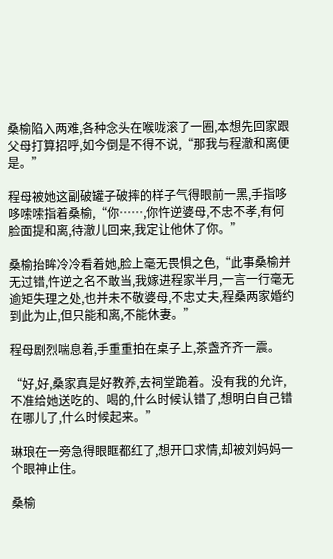桑榆陷入两难,各种念头在喉咙滚了一圈,本想先回家跟父母打算招呼,如今倒是不得不说,“那我与程澈和离便是。”

程母被她这副破罐子破摔的样子气得眼前一黑,手指哆哆嗦嗦指着桑榆,“你……,你忤逆婆母,不忠不孝,有何脸面提和离,待澈儿回来,我定让他休了你。”

桑榆抬眸冷冷看着她,脸上毫无畏惧之色,“此事桑榆并无过错,忤逆之名不敢当,我嫁进程家半月,一言一行毫无逾矩失理之处,也并未不敬婆母,不忠丈夫,程桑两家婚约到此为止,但只能和离,不能休妻。”

程母剧烈喘息着,手重重拍在桌子上,茶盏齐齐一震。

“好,好,桑家真是好教养,去祠堂跪着。没有我的允许,不准给她送吃的、喝的,什么时候认错了,想明白自己错在哪儿了,什么时候起来。”

琳琅在一旁急得眼眶都红了,想开口求情,却被刘妈妈一个眼神止住。

桑榆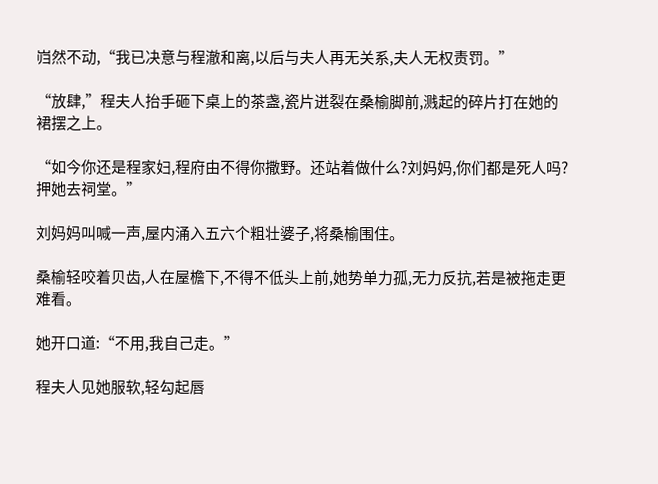岿然不动,“我已决意与程澈和离,以后与夫人再无关系,夫人无权责罚。”

“放肆,”程夫人抬手砸下桌上的茶盏,瓷片迸裂在桑榆脚前,溅起的碎片打在她的裙摆之上。

“如今你还是程家妇,程府由不得你撒野。还站着做什么?刘妈妈,你们都是死人吗?押她去祠堂。”

刘妈妈叫喊一声,屋内涌入五六个粗壮婆子,将桑榆围住。

桑榆轻咬着贝齿,人在屋檐下,不得不低头上前,她势单力孤,无力反抗,若是被拖走更难看。

她开口道:“不用,我自己走。”

程夫人见她服软,轻勾起唇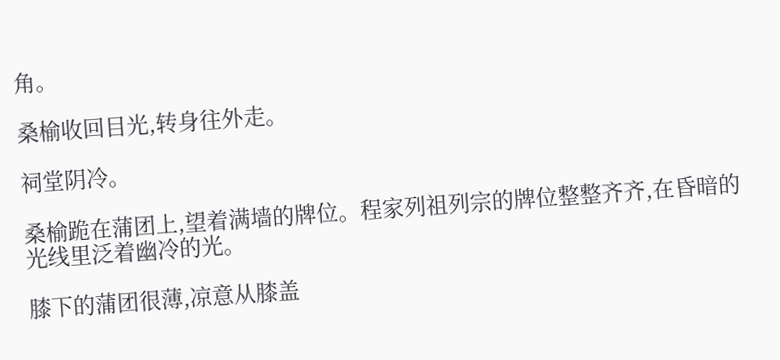角。

桑榆收回目光,转身往外走。

祠堂阴冷。

桑榆跪在蒲团上,望着满墙的牌位。程家列祖列宗的牌位整整齐齐,在昏暗的光线里泛着幽冷的光。

膝下的蒲团很薄,凉意从膝盖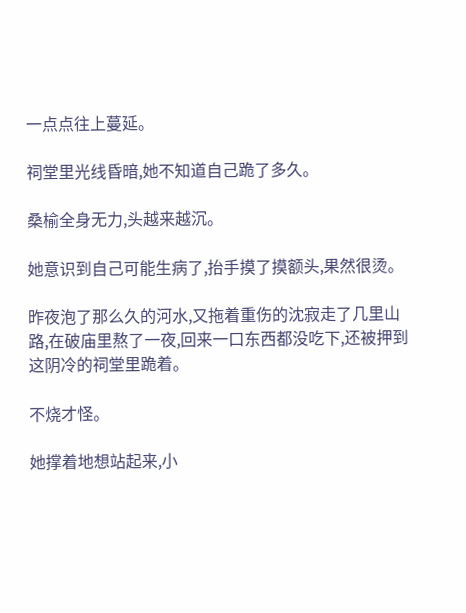一点点往上蔓延。

祠堂里光线昏暗,她不知道自己跪了多久。

桑榆全身无力,头越来越沉。

她意识到自己可能生病了,抬手摸了摸额头,果然很烫。

昨夜泡了那么久的河水,又拖着重伤的沈寂走了几里山路,在破庙里熬了一夜,回来一口东西都没吃下,还被押到这阴冷的祠堂里跪着。

不烧才怪。

她撑着地想站起来,小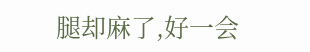腿却麻了,好一会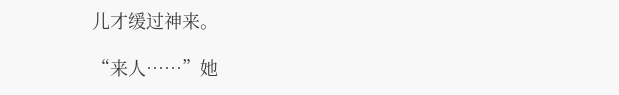儿才缓过神来。

“来人……”她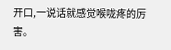开口,一说话就感觉喉咙疼的厉害。